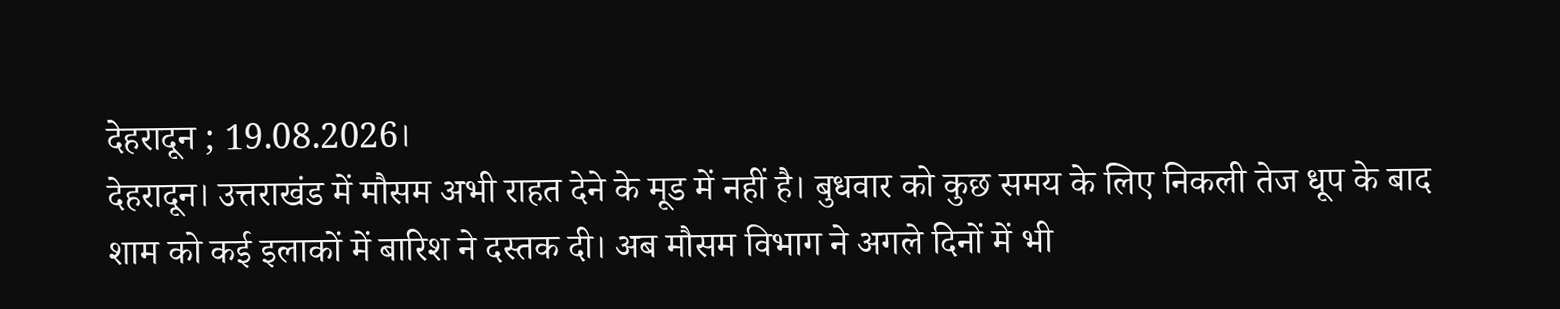देहरादून ; 19.08.2026।
देहरादून। उत्तराखंड में मौसम अभी राहत देने के मूड में नहीं है। बुधवार को कुछ समय के लिए निकली तेज धूप के बाद शाम को कई इलाकों में बारिश ने दस्तक दी। अब मौसम विभाग ने अगले दिनों में भी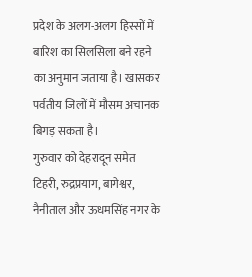प्रदेश के अलग-अलग हिस्सों में बारिश का सिलसिला बने रहने का अनुमान जताया है। खासकर पर्वतीय जिलों में मौसम अचानक बिगड़ सकता है।
गुरुवार को देहरादून समेत टिहरी, रुद्रप्रयाग, बागेश्वर, नैनीताल और ऊधमसिंह नगर के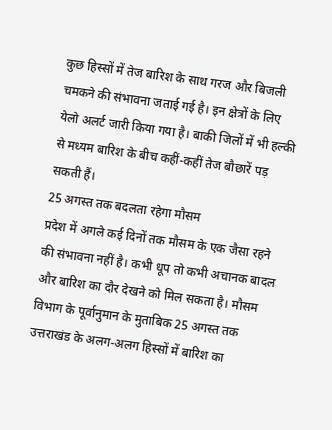कुछ हिस्सों में तेज बारिश के साथ गरज और बिजली चमकने की संभावना जताई गई है। इन क्षेत्रों के लिए येलो अलर्ट जारी किया गया है। बाकी जिलों में भी हल्की से मध्यम बारिश के बीच कहीं-कहीं तेज बौछारें पड़ सकती हैं।
25 अगस्त तक बदलता रहेगा मौसम
प्रदेश में अगले कई दिनों तक मौसम के एक जैसा रहने की संभावना नहीं है। कभी धूप तो कभी अचानक बादल और बारिश का दौर देखने को मिल सकता है। मौसम विभाग के पूर्वानुमान के मुताबिक 25 अगस्त तक उत्तराखंड के अलग-अलग हिस्सों में बारिश का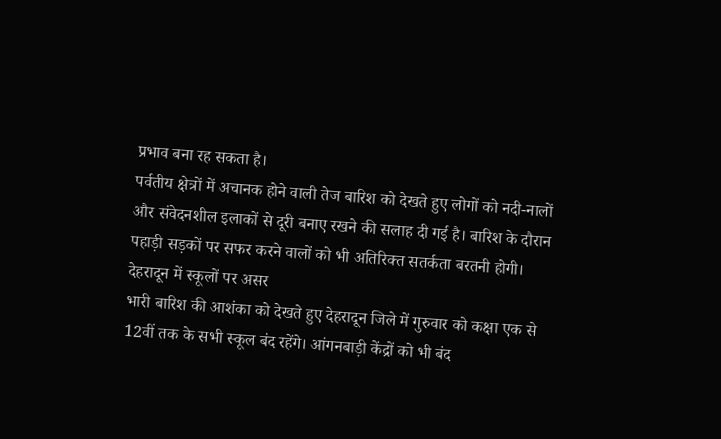प्रभाव बना रह सकता है।
पर्वतीय क्षेत्रों में अचानक होने वाली तेज बारिश को देखते हुए लोगों को नदी-नालों और संवेदनशील इलाकों से दूरी बनाए रखने की सलाह दी गई है। बारिश के दौरान पहाड़ी सड़कों पर सफर करने वालों को भी अतिरिक्त सतर्कता बरतनी होगी।
देहरादून में स्कूलों पर असर
भारी बारिश की आशंका को देखते हुए देहरादून जिले में गुरुवार को कक्षा एक से 12वीं तक के सभी स्कूल बंद रहेंगे। आंगनबाड़ी केंद्रों को भी बंद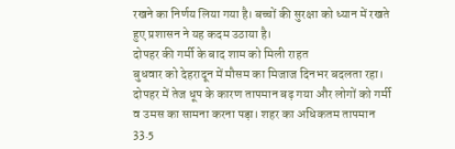रखने का निर्णय लिया गया है। बच्चों की सुरक्षा को ध्यान में रखते हुए प्रशासन ने यह कदम उठाया है।
दोपहर की गर्मी के बाद शाम को मिली राहत
बुधवार को देहरादून में मौसम का मिजाज दिनभर बदलता रहा। दोपहर में तेज धूप के कारण तापमान बढ़ गया और लोगों को गर्मी व उमस का सामना करना पड़ा। शहर का अधिकतम तापमान 33.5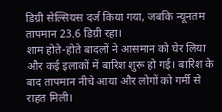डिग्री सेल्सियस दर्ज किया गया, जबकि न्यूनतम तापमान 23.6 डिग्री रहा।
शाम होते-होते बादलों ने आसमान को घेर लिया और कई इलाकों में बारिश शुरू हो गई। बारिश के बाद तापमान नीचे आया और लोगों को गर्मी से राहत मिली।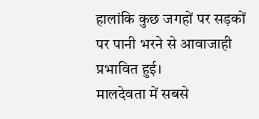हालांकि कुछ जगहों पर सड़कों पर पानी भरने से आवाजाही प्रभावित हुई।
मालदेवता में सबसे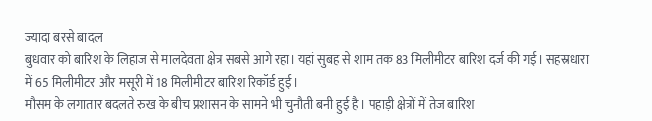ज्यादा बरसे बादल
बुधवार को बारिश के लिहाज से मालदेवता क्षेत्र सबसे आगे रहा। यहां सुबह से शाम तक 83 मिलीमीटर बारिश दर्ज की गई। सहस्रधारा में 65 मिलीमीटर और मसूरी में 18 मिलीमीटर बारिश रिकॉर्ड हुई।
मौसम के लगातार बदलते रुख के बीच प्रशासन के सामने भी चुनौती बनी हुई है। पहाड़ी क्षेत्रों में तेज बारिश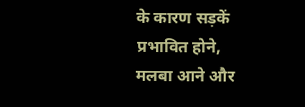के कारण सड़कें प्रभावित होने, मलबा आने और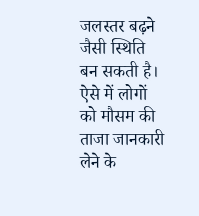जलस्तर बढ़ने जैसी स्थिति बन सकती है। ऐसे में लोगों को मौसम की ताजा जानकारी लेने के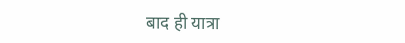बाद ही यात्रा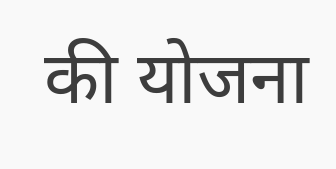की योजना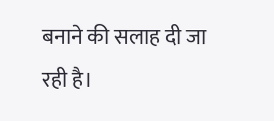बनाने की सलाह दी जा रही है।